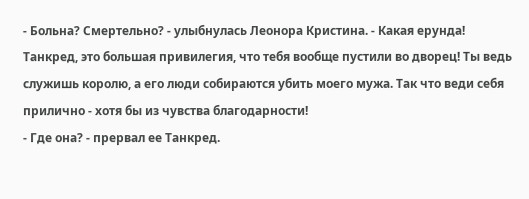- Больна? Смертельно? - улыбнулась Леонора Кристина. - Какая ерунда! Танкред, это большая привилегия, что тебя вообще пустили во дворец! Ты ведь служишь королю, а его люди собираются убить моего мужа. Так что веди себя прилично - хотя бы из чувства благодарности!
- Где она? - прервал ее Танкред.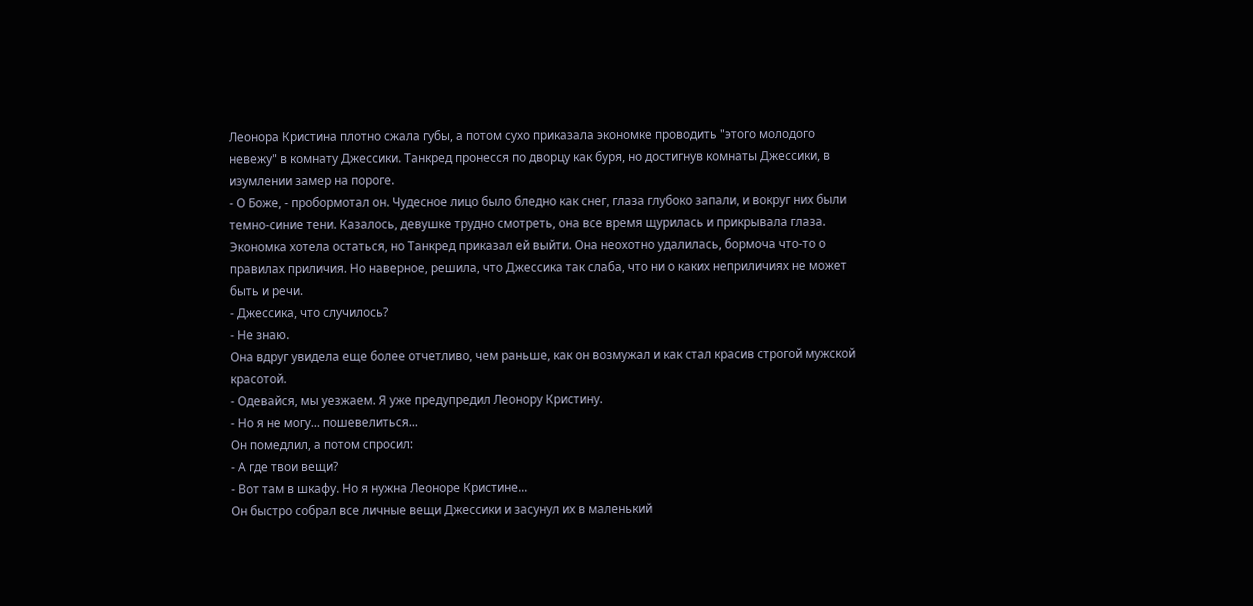Леонора Кристина плотно сжала губы, а потом сухо приказала экономке проводить "этого молодого невежу" в комнату Джессики. Танкред пронесся по дворцу как буря, но достигнув комнаты Джессики, в изумлении замер на пороге.
- О Боже, - пробормотал он. Чудесное лицо было бледно как снег, глаза глубоко запали, и вокруг них были темно-синие тени. Казалось, девушке трудно смотреть, она все время щурилась и прикрывала глаза.
Экономка хотела остаться, но Танкред приказал ей выйти. Она неохотно удалилась, бормоча что-то о правилах приличия. Но наверное, решила, что Джессика так слаба, что ни о каких неприличиях не может быть и речи.
- Джессика, что случилось?
- Не знаю.
Она вдруг увидела еще более отчетливо, чем раньше, как он возмужал и как стал красив строгой мужской красотой.
- Одевайся, мы уезжаем. Я уже предупредил Леонору Кристину.
- Но я не могу... пошевелиться...
Он помедлил, а потом спросил:
- А где твои вещи?
- Вот там в шкафу. Но я нужна Леоноре Кристине...
Он быстро собрал все личные вещи Джессики и засунул их в маленький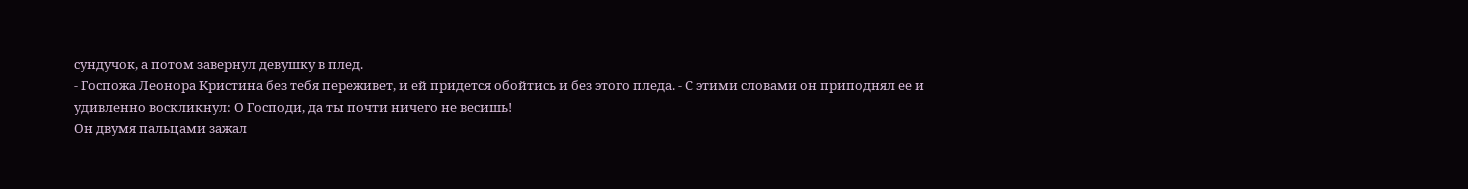сундучок, а потом завернул девушку в плед.
- Госпожа Леонора Кристина без тебя переживет, и ей придется обойтись и без этого пледа. - С этими словами он приподнял ее и удивленно воскликнул: О Господи, да ты почти ничего не весишь!
Он двумя пальцами зажал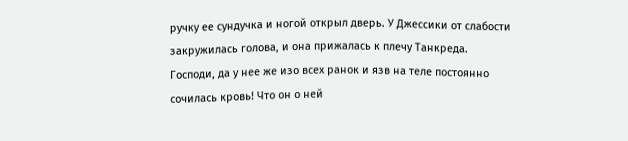ручку ее сундучка и ногой открыл дверь. У Джессики от слабости закружилась голова, и она прижалась к плечу Танкреда. Господи, да у нее же изо всех ранок и язв на теле постоянно сочилась кровь! Что он о ней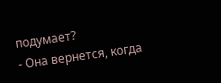подумает?
- Она вернется, когда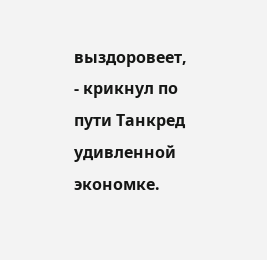выздоровеет, - крикнул по пути Танкред удивленной экономке.